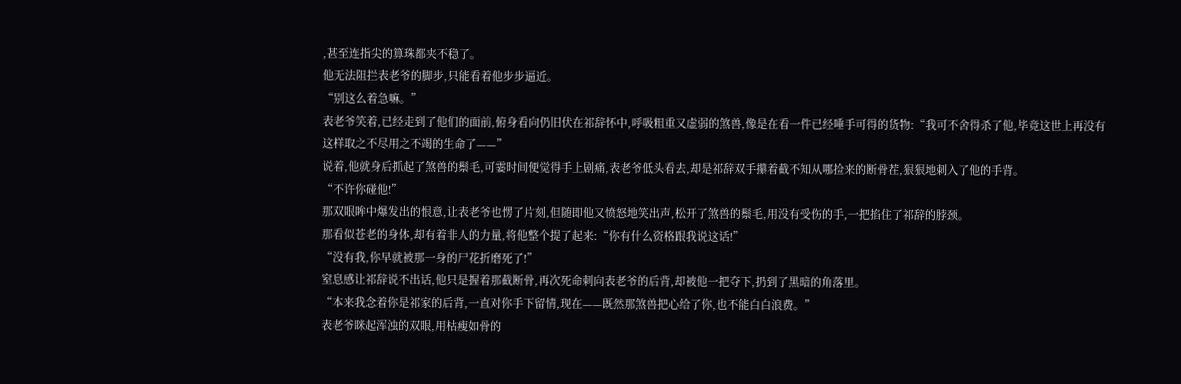,甚至连指尖的算珠都夹不稳了。
他无法阻拦表老爷的脚步,只能看着他步步逼近。
“别这么着急嘛。”
表老爷笑着,已经走到了他们的面前,俯身看向仍旧伏在祁辞怀中,呼吸粗重又虚弱的煞兽,像是在看一件已经唾手可得的货物:“我可不舍得杀了他,毕竟这世上再没有这样取之不尽用之不竭的生命了——”
说着,他就身后抓起了煞兽的鬃毛,可霎时间便觉得手上剧痛,表老爷低头看去,却是祁辞双手攥着截不知从哪捡来的断骨茬,狠狠地刺入了他的手背。
“不许你碰他!”
那双眼眸中爆发出的恨意,让表老爷也愣了片刻,但随即他又愤怒地笑出声,松开了煞兽的鬃毛,用没有受伤的手,一把掐住了祁辞的脖颈。
那看似苍老的身体,却有着非人的力量,将他整个提了起来:“你有什么资格跟我说这话!”
“没有我,你早就被那一身的尸花折磨死了!”
窒息感让祁辞说不出话,他只是握着那截断骨,再次死命刺向表老爷的后背,却被他一把夺下,扔到了黑暗的角落里。
“本来我念着你是祁家的后背,一直对你手下留情,现在——既然那煞兽把心给了你,也不能白白浪费。”
表老爷眯起浑浊的双眼,用枯瘦如骨的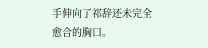手伸向了祁辞还未完全愈合的胸口。